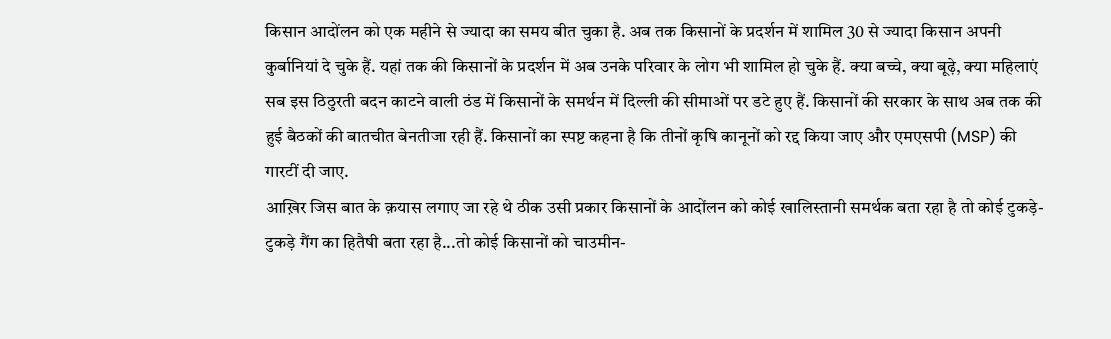किसान आदोंलन को एक महीने से ज्यादा का समय बीत चुका है. अब तक किसानों के प्रदर्शन में शामिल 30 से ज्यादा किसान अपनी कुर्बानियां दे चुके हैं. यहां तक की किसानों के प्रदर्शन में अब उनके परिवार के लोग भी शामिल हो चुके हैं. क्या बच्चे, क्या बूढ़े, क्या महिलाएं सब इस ठिठुरती बदन काटने वाली ठंड में किसानों के समर्थन में दिल्ली की सीमाओं पर डटे हुए हैं. किसानों की सरकार के साथ अब तक की हुई बैठकों की बातचीत बेनतीजा रही हैं. किसानों का स्पष्ट कहना है कि तीनों कृषि कानूनों को रद्द किया जाए और एमएसपी (MSP) की गारटीं दी जाए.
आख़िर जिस बात के क़यास लगाए जा रहे थे ठीक उसी प्रकार किसानों के आदोंलन को कोई खालिस्तानी समर्थक बता रहा है तो कोई टुकड़े-टुकड़े गैंग का हितैषी बता रहा है...तो कोई किसानों को चाउमीन-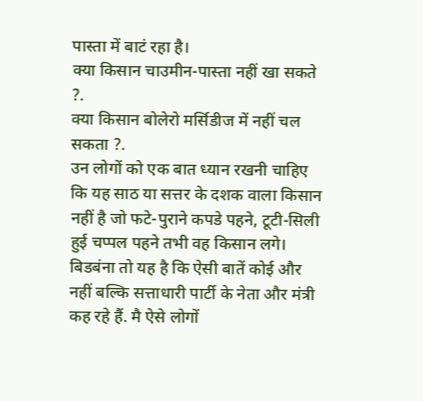पास्ता में बाटं रहा है।
क्या किसान चाउमीन-पास्ता नहीं खा सकते ?.
क्या किसान बोलेरो मर्सिडीज में नहीं चल सकता ?.
उन लोगों को एक बात ध्यान रखनी चाहिए कि यह साठ या सत्तर के दशक वाला किसान नहीं है जो फटे-पुराने कपडे पहने, टूटी-सिली हुई चप्पल पहने तभी वह किसान लगे।
बिडबंना तो यह है कि ऐसी बातें कोई और नहीं बल्कि सत्ताधारी पार्टी के नेता और मंत्री कह रहे हैं. मै ऐसे लोगों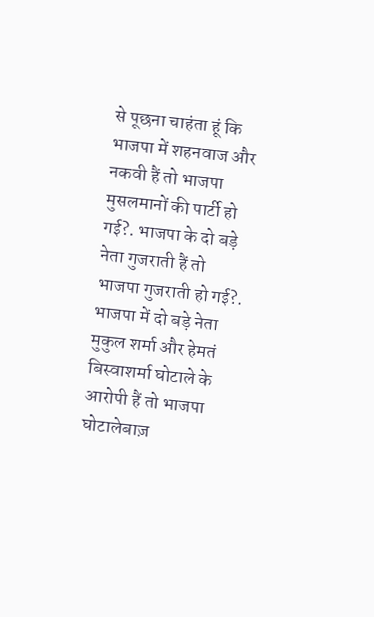से पूछना चाहंता हूं कि भाजपा में शहनवाज और नकवी हैं तो भाजपा मुसलमानों की पार्टी हो गई?. भाजपा के दो बड़े नेता गुजराती हैं तो भाजपा गुजराती हो गई?. भाजपा में दो बड़े नेता मुकुल शर्मा और हेमतं बिस्वाशर्मा घोटाले के आरोपी हैं तो भाजपा घोटालेबाज़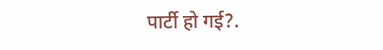पार्टी हो गई?.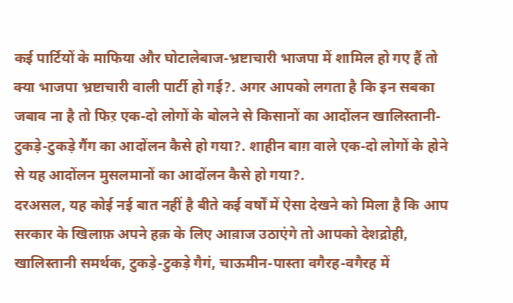कई पार्टियों के माफिया और घोटालेबाज-भ्रष्टाचारी भाजपा में शामिल हो गए हैं तो क्या भाजपा भ्रष्टाचारी वाली पार्टी हो गई?. अगर आपको लगता है कि इन सबका जबाव ना है तो फिऱ एक-दो लोगों के बोलने से किसानों का आदोंलन खालिस्तानी-टुकड़े-टुकड़े गैंग का आदोंलन कैसे हो गया?. शाहीन बाग़ वाले एक-दो लोगों के होने से यह आदोंलन मुसलमानों का आदोंलन कैसे हो गया?.
दरअसल, यह कोई नई बात नहीं है बीते कई वर्षों में ऐसा देखने को मिला है कि आप सरकार के खिलाफ़ अपने हक़ के लिए आव़ाज उठाएंगे तो आपको देशद्रोही, खालिस्तानी समर्थक, टुकड़े-टुकड़े गैगं, चाऊमीन-पास्ता वगैरह-वगैरह में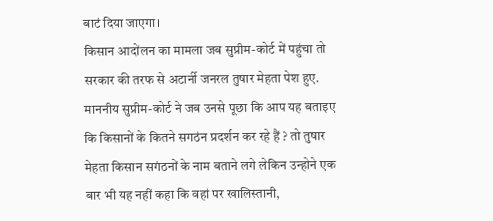बाटं दिया जाएगा।
किसान आदोंलन का मामला जब सुप्रीम-कोर्ट में पहुंचा तो सरकार की तरफ से अटार्नी जनरल तुषार मेहता पेश हुए. माननीय सुप्रीम-कोर्ट ने जब उनसे पूछा कि आप यह बताइए कि किसानों के कितने सगठंन प्रदर्शन कर रहे हैं ? तो तुषार मेहता किसान सगंठनों के नाम बताने लगे लेकिन उन्होने एक बार भी यह नहीं कहा कि वहां पर खालिस्तानी,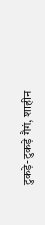टुकड़े-टुकड़े गैगं, शाहीन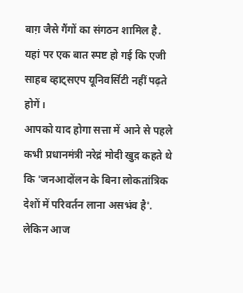बाग़ जैसे गैंगों का संगठन शामिल है. यहां पर एक बात स्पष्ट हो गई कि एजी साहब व्हाट्सएप यूनिवर्सिटी नहीं पढ़ते होगें।
आपको याद होगा सत्ता में आने से पहले कभी प्रधानमंत्री नरेद्रं मोदी खुद़ कहते थे कि 'जनआदोंलन के बिना लोकतांत्रिक देशों में परिवर्तन लाना असभंव है'. लेकिन आज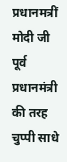प्रधानमत्रीं मोदी जी पूर्व प्रधानमंत्री की तरह चुप्पी साधे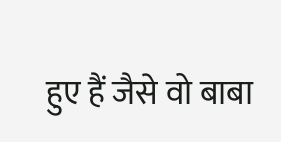हुए हैं जैसे वो बाबा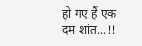हो गए हैं एक दम शांत...!!